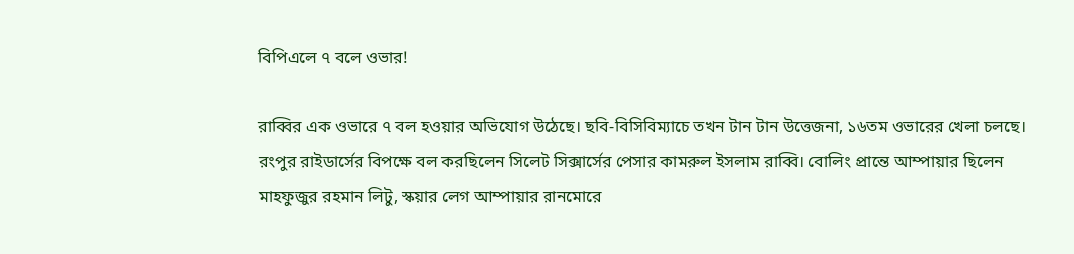বিপিএলে ৭ বলে ওভার!

রাব্বির এক ওভারে ৭ বল হওয়ার অভিযোগ উঠেছে। ছবি-বিসিবিম্যাচে তখন টান টান উত্তেজনা, ১৬তম ওভারের খেলা চলছে। রংপুর রাইডার্সের বিপক্ষে বল করছিলেন সিলেট সিক্সার্সের পেসার কামরুল ইসলাম রাব্বি। বোলিং প্রান্তে আম্পায়ার ছিলেন মাহফুজুর রহমান লিটু, স্কয়ার লেগ আম্পায়ার রানমোরে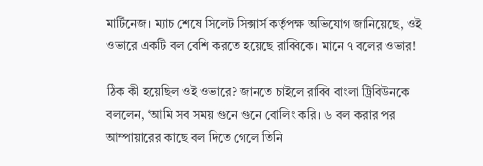মার্টিনেজ। ম্যাচ শেষে সিলেট সিক্সার্স কর্তৃপক্ষ অভিযোগ জানিয়েছে, ওই ওভারে একটি বল বেশি করতে হয়েছে রাব্বিকে। মানে ৭ বলের ওভার!

ঠিক কী হয়েছিল ওই ওভারে? জানতে চাইলে রাব্বি বাংলা ট্রিবিউনকে বললেন, ‘আমি সব সময় গুনে গুনে বোলিং করি। ৬ বল করার পর আম্পায়ারের কাছে বল দিতে গেলে তিনি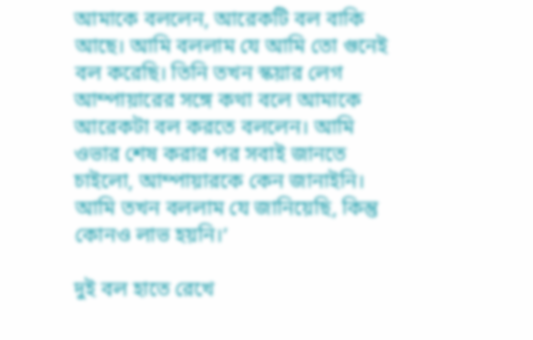আমাকে বললেন, আরেকটি বল বাকি আছে। আমি বললাম যে আমি তো গুনেই বল করেছি। তিনি তখন স্কয়ার লেগ আম্পায়ারের সঙ্গে কথা বলে আমাকে আরেকটা বল করতে বললেন। আমি ওভার শেষ করার পর সবাই জানতে চাইলো, আম্পায়ারকে কেন জানাইনি। আমি তখন বললাম যে জানিয়েছি, কিন্তু কোনও লাভ হয়নি।’

দুই বল হাতে রেখে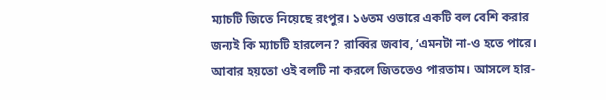ম্যাচটি জিতে নিয়েছে রংপুর। ১৬তম ওভারে একটি বল বেশি করার জন্যই কি ম্যাচটি হারলেন? রাব্বির জবাব, ‘এমনটা না-ও হতে পারে। আবার হয়তো ওই বলটি না করলে জিততেও পারতাম। আসলে হার-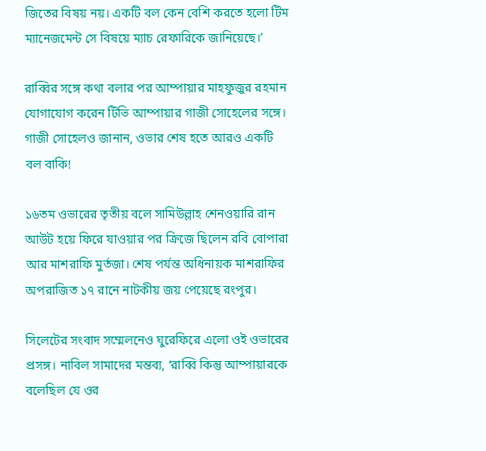জিতের বিষয় নয়। একটি বল কেন বেশি করতে হলো টিম ম্যানেজমেন্ট সে বিষয়ে ম্যাচ রেফারিকে জানিয়েছে।’

রাব্বির সঙ্গে কথা বলার পর আম্পায়ার মাহফুজুর রহমান যোগাযোগ করেন টিভি আম্পায়ার গাজী সোহেলের সঙ্গে। গাজী সোহেলও জানান, ওভার শেষ হতে আরও একটি বল বাকি!

১৬তম ওভারের তৃতীয় বলে সামিউল্লাহ শেনওয়ারি রান আউট হয়ে ফিরে যাওয়ার পর ক্রিজে ছিলেন রবি বোপারা আর মাশরাফি মুর্তজা। শেষ পর্যন্ত অধিনায়ক মাশরাফির অপরাজিত ১৭ রানে নাটকীয় জয় পেয়েছে রংপুর।

সিলেটের সংবাদ সম্মেলনেও ঘুরেফিরে এলো ওই ওভারের প্রসঙ্গ। নাবিল সামাদের মন্তব্য, ‘রাব্বি কিন্তু আম্পায়ারকে বলেছিল যে ওর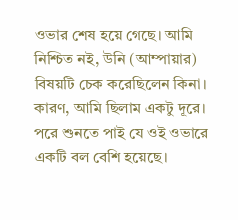ওভার শেষ হয়ে গেছে। আমি নিশ্চিত নই, উনি (আম্পায়ার) বিষয়টি চেক করেছিলেন কিনা। কারণ, আমি ছিলাম একটু দূরে। পরে শুনতে পাই যে ওই ওভারে একটি বল বেশি হয়েছে।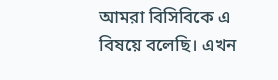আমরা বিসিবিকে এ বিষয়ে বলেছি। এখন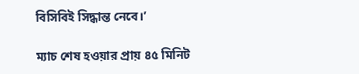বিসিবিই সিদ্ধান্ত নেবে।’

ম্যাচ শেষ হওয়ার প্রায় ৪৫ মিনিট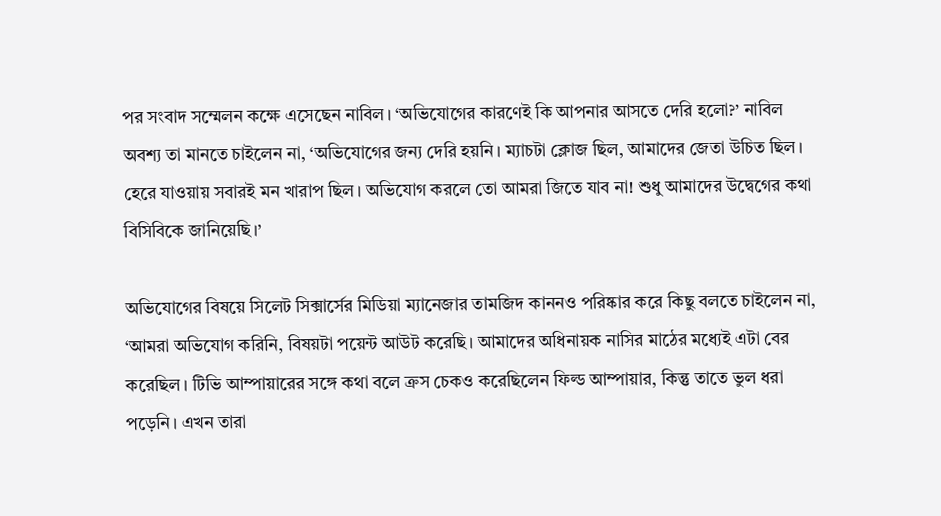পর সংবাদ সম্মেলন কক্ষে এসেছেন নাবিল। ‘অভিযোগের কারণেই কি আপনার আসতে দেরি হলো?’ নাবিল অবশ্য তা মানতে চাইলেন না, ‘অভিযোগের জন্য দেরি হয়নি। ম্যাচটা ক্লোজ ছিল, আমাদের জেতা উচিত ছিল। হেরে যাওয়ায় সবারই মন খারাপ ছিল। অভিযোগ করলে তো আমরা জিতে যাব না! শুধু আমাদের উদ্বেগের কথা বিসিবিকে জানিয়েছি।’

অভিযোগের বিষয়ে সিলেট সিক্সার্সের মিডিয়া ম্যানেজার তামজিদ কাননও পরিষ্কার করে কিছু বলতে চাইলেন না, ‘আমরা অভিযোগ করিনি, বিষয়টা পয়েন্ট আউট করেছি। আমাদের অধিনায়ক নাসির মাঠের মধ্যেই এটা বের করেছিল। টিভি আম্পায়ারের সঙ্গে কথা বলে ক্রস চেকও করেছিলেন ফিল্ড আম্পায়ার, কিন্তু তাতে ভুল ধরা পড়েনি। এখন তারা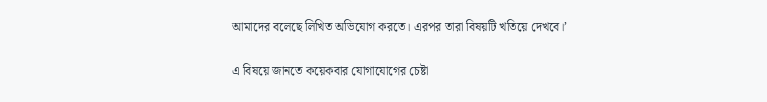আমাদের বলেছে লিখিত অভিযোগ করতে। এরপর তারা বিষয়টি খতিয়ে দেখবে।’

এ বিষয়ে জানতে কয়েকবার যোগাযোগের চেষ্টা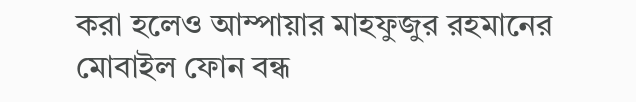করা হলেও আম্পায়ার মাহফুজুর রহমানের মোবাইল ফোন বন্ধ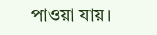পাওয়া যায়।